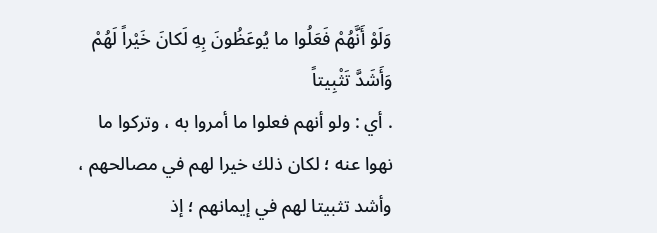وَلَوْ أَنَّهُمْ فَعَلُوا ما يُوعَظُونَ بِهِ لَكانَ خَيْراً لَهُمْ وَأَشَدَّ تَثْبِيتاً
. أي : ولو أنهم فعلوا ما أمروا به ، وتركوا ما نهوا عنه ؛ لكان ذلك خيرا لهم في مصالحهم ، وأشد تثبيتا لهم في إيمانهم ؛ إذ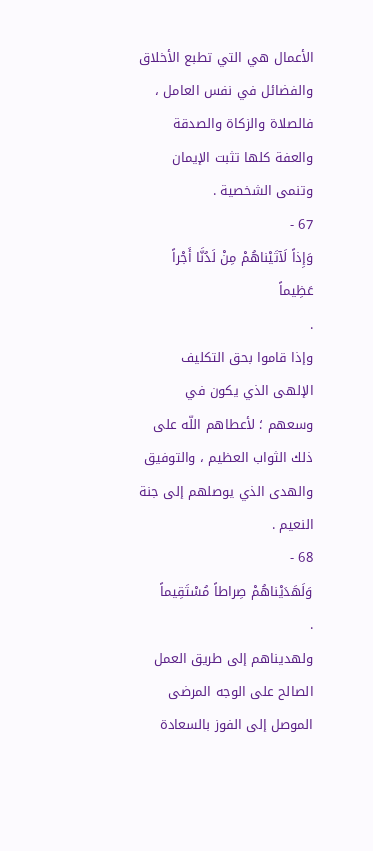الأعمال هي التي تطبع الأخلاق والفضائل في نفس العامل ، فالصلاة والزكاة والصدقة والعفة كلها تثبت الإيمان وتنمى الشخصية .
67 -
وَإِذاً لَآتَيْناهُمْ مِنْ لَدُنَّا أَجْراً عَظِيماً
.
وإذا قاموا بحق التكليف الإلهى الذي يكون في وسعهم ؛ لأعطاهم اللّه على ذلك الثواب العظيم ، والتوفيق والهدى الذي يوصلهم إلى جنة النعيم .
68 -
وَلَهَدَيْناهُمْ صِراطاً مُسْتَقِيماً
.
ولهديناهم إلى طريق العمل الصالح على الوجه المرضى الموصل إلى الفوز بالسعادة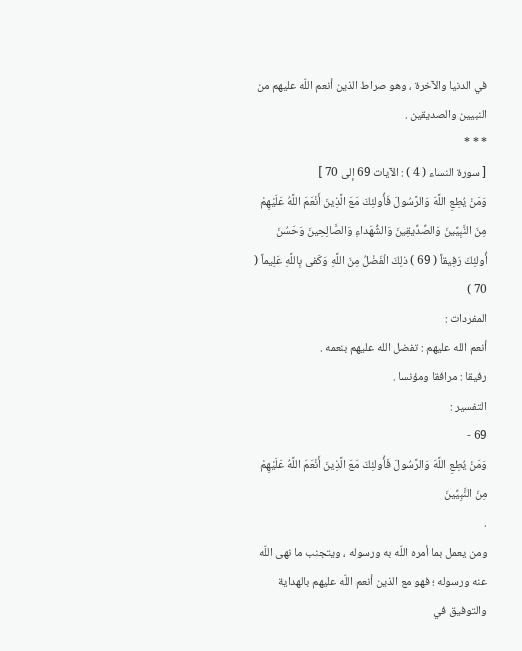في الدنيا والآخرة ، وهو صراط الذين أنعم اللّه عليهم من النبيين والصديقين .
* * *
[ سورة النساء ( 4 ) : الآيات 69 إلى 70 ]
وَمَنْ يُطِعِ اللَّهَ وَالرَّسُولَ فَأُولئِكَ مَعَ الَّذِينَ أَنْعَمَ اللَّهُ عَلَيْهِمْ مِنَ النَّبِيِّينَ وَالصِّدِّيقِينَ وَالشُّهَداءِ وَالصَّالِحِينَ وَحَسُنَ أُولئِكَ رَفِيقاً ( 69 ) ذلِكَ الْفَضْلُ مِنَ اللَّهِ وَكَفى بِاللَّهِ عَلِيماً ( 70 )
المفردات :
أنعم الله عليهم : تفضل الله عليهم بنعمه .
رفيقا : مرافقا ومؤنسا .
التفسير :
69 -
وَمَنْ يُطِعِ اللَّهَ وَالرَّسُولَ فَأُولئِكَ مَعَ الَّذِينَ أَنْعَمَ اللَّهُ عَلَيْهِمْ مِنَ النَّبِيِّينَ
.
ومن يعمل بما أمره اللّه به ورسوله ، ويتجنب ما نهى اللّه عنه ورسوله ؛ فهو مع الذين أنعم اللّه عليهم بالهداية والتوفيق في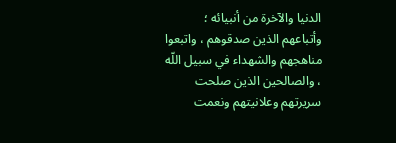الدنيا والآخرة من أنبيائه ؛ وأتباعهم الذين صدقوهم ، واتبعوا مناهجهم والشهداء في سبيل اللّه ، والصالحين الذين صلحت سريرتهم وعلانيتهم ونعمت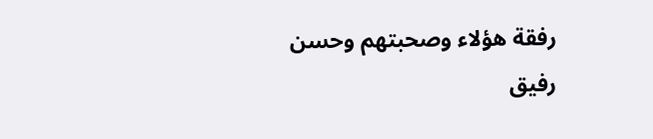رفقة هؤلاء وصحبتهم وحسن رفيق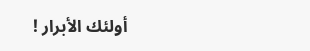أولئك الأبرار !